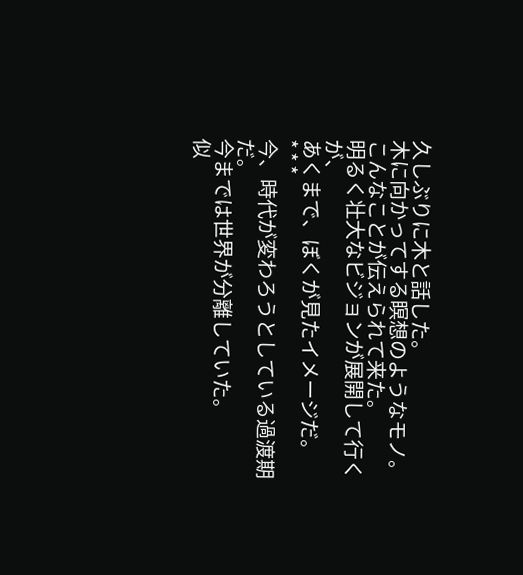久しぶりに木と話した。
木に向かってする瞑想のようなモノ。
こんなことが伝えられて来た。
明るく壮大なビジョンが展開して行くが、
あくまで、ぼくが見たイメージだ。
* * *
今、時代が変わろうとしている過渡期だ。
今までは世界が分離していた。
似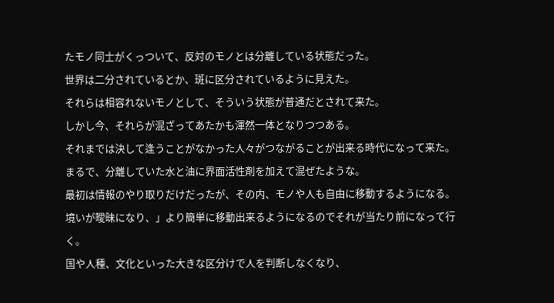たモノ同士がくっついて、反対のモノとは分離している状態だった。
世界は二分されているとか、斑に区分されているように見えた。
それらは相容れないモノとして、そういう状態が普通だとされて来た。
しかし今、それらが混ざってあたかも渾然一体となりつつある。
それまでは決して逢うことがなかった人々がつながることが出来る時代になって来た。
まるで、分離していた水と油に界面活性剤を加えて混ぜたような。
最初は情報のやり取りだけだったが、その内、モノや人も自由に移動するようになる。
境いが曖昧になり、」より簡単に移動出来るようになるのでそれが当たり前になって行く。
国や人種、文化といった大きな区分けで人を判断しなくなり、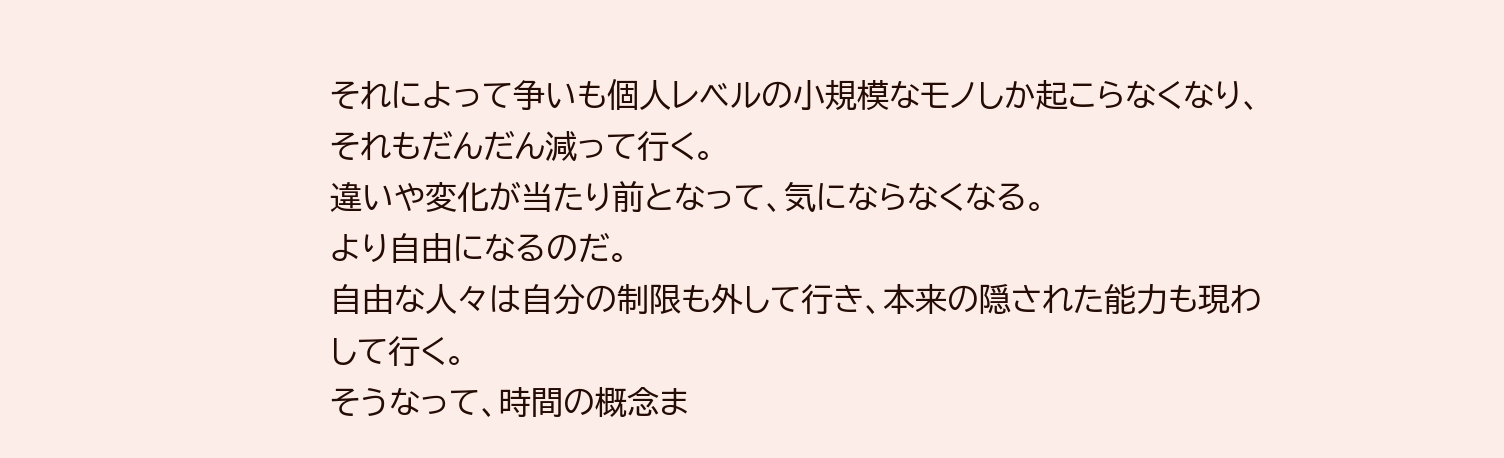それによって争いも個人レベルの小規模なモノしか起こらなくなり、それもだんだん減って行く。
違いや変化が当たり前となって、気にならなくなる。
より自由になるのだ。
自由な人々は自分の制限も外して行き、本来の隠された能力も現わして行く。
そうなって、時間の概念ま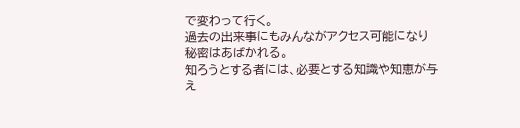で変わって行く。
過去の出来事にもみんながアクセス可能になり秘密はあばかれる。
知ろうとする者には、必要とする知識や知恵が与え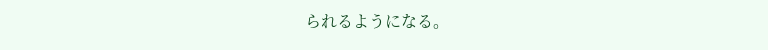られるようになる。